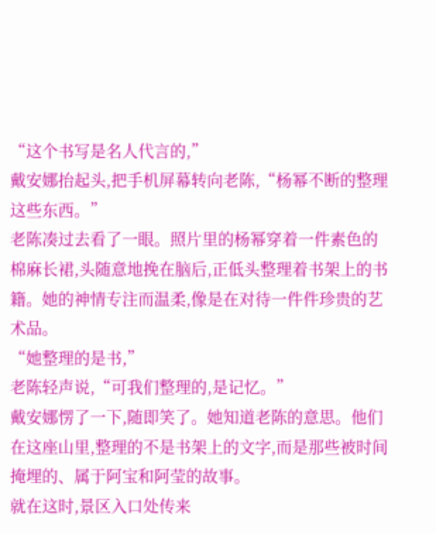“这个书写是名人代言的,”
戴安娜抬起头,把手机屏幕转向老陈,“杨幂不断的整理这些东西。”
老陈凑过去看了一眼。照片里的杨幂穿着一件素色的棉麻长裙,头随意地挽在脑后,正低头整理着书架上的书籍。她的神情专注而温柔,像是在对待一件件珍贵的艺术品。
“她整理的是书,”
老陈轻声说,“可我们整理的,是记忆。”
戴安娜愣了一下,随即笑了。她知道老陈的意思。他们在这座山里,整理的不是书架上的文字,而是那些被时间掩埋的、属于阿宝和阿莹的故事。
就在这时,景区入口处传来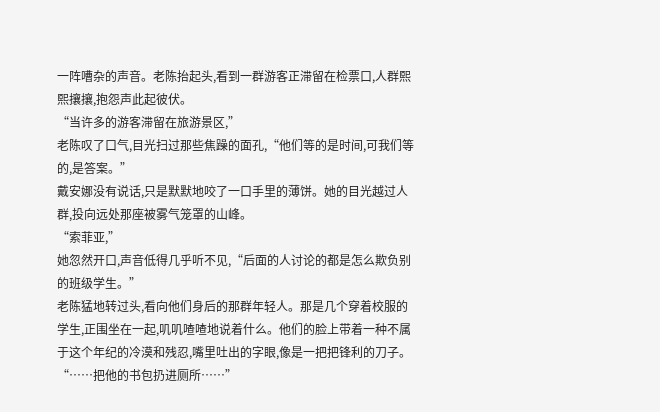一阵嘈杂的声音。老陈抬起头,看到一群游客正滞留在检票口,人群熙熙攘攘,抱怨声此起彼伏。
“当许多的游客滞留在旅游景区,”
老陈叹了口气,目光扫过那些焦躁的面孔,“他们等的是时间,可我们等的,是答案。”
戴安娜没有说话,只是默默地咬了一口手里的薄饼。她的目光越过人群,投向远处那座被雾气笼罩的山峰。
“索菲亚,”
她忽然开口,声音低得几乎听不见,“后面的人讨论的都是怎么欺负别的班级学生。”
老陈猛地转过头,看向他们身后的那群年轻人。那是几个穿着校服的学生,正围坐在一起,叽叽喳喳地说着什么。他们的脸上带着一种不属于这个年纪的冷漠和残忍,嘴里吐出的字眼,像是一把把锋利的刀子。
“……把他的书包扔进厕所……”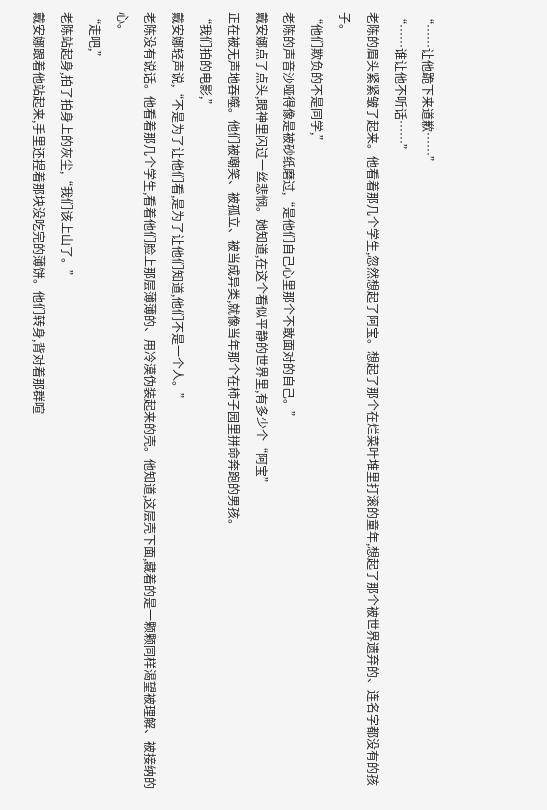“……让他跪下来道歉……”
“……谁让他不听话……”
老陈的眉头紧紧皱了起来。他看着那几个学生,忽然想起了阿宝。想起了那个在烂菜叶堆里打滚的童年,想起了那个被世界遗弃的、连名字都没有的孩子。
“他们欺负的不是同学,”
老陈的声音沙哑得像是被砂纸磨过,“是他们自己心里那个不敢面对的自己。”
戴安娜点了点头,眼神里闪过一丝悲悯。她知道,在这个看似平静的世界里,有多少个“阿宝”
正在被无声地吞噬。他们被嘲笑、被孤立、被当成异类,就像当年那个在柿子园里拼命奔跑的男孩。
“我们拍的电影,”
戴安娜轻声说,“不是为了让他们看,是为了让他们知道,他们不是一个人。”
老陈没有说话。他看着那几个学生,看着他们脸上那层薄薄的、用冷漠伪装起来的壳。他知道,这层壳下面,藏着的是一颗颗同样渴望被理解、被接纳的心。
“走吧,”
老陈站起身,拍了拍身上的灰尘,“我们该上山了。”
戴安娜跟着他站起来,手里还捏着那块没吃完的薄饼。他们转身,背对着那群喧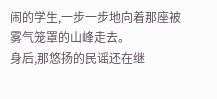闹的学生,一步一步地向着那座被雾气笼罩的山峰走去。
身后,那悠扬的民谣还在继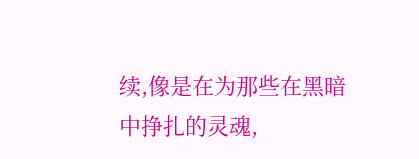续,像是在为那些在黑暗中挣扎的灵魂,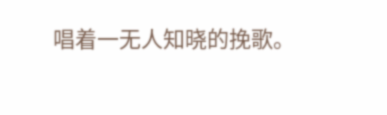唱着一无人知晓的挽歌。